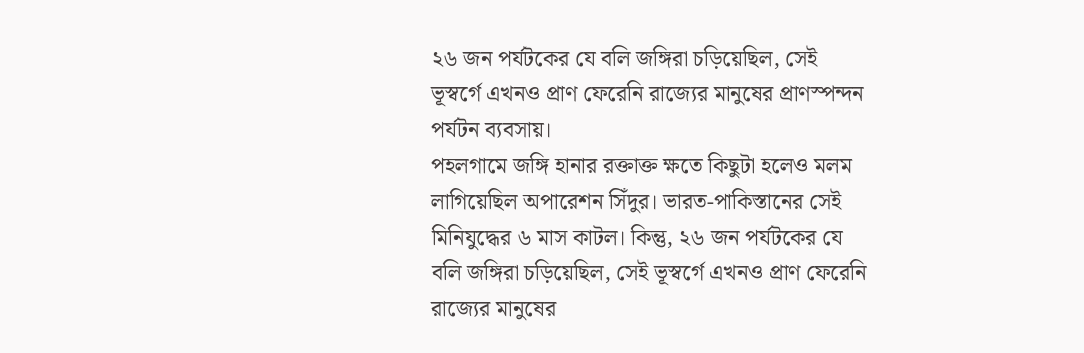২৬ জন পর্যটকের যে বলি জঙ্গিরা চড়িয়েছিল, সেই ভূস্বর্গে এখনও প্রাণ ফেরেনি রাজ্যের মানুষের প্রাণস্পন্দন পর্যটন ব্যবসায়।
পহলগামে জঙ্গি হানার রক্তাক্ত ক্ষতে কিছুটা হলেও মলম লাগিয়েছিল অপারেশন সিঁদুর। ভারত-পাকিস্তানের সেই মিনিযুদ্ধের ৬ মাস কাটল। কিন্তু, ২৬ জন পর্যটকের যে বলি জঙ্গিরা চড়িয়েছিল, সেই ভূস্বর্গে এখনও প্রাণ ফেরেনি রাজ্যের মানুষের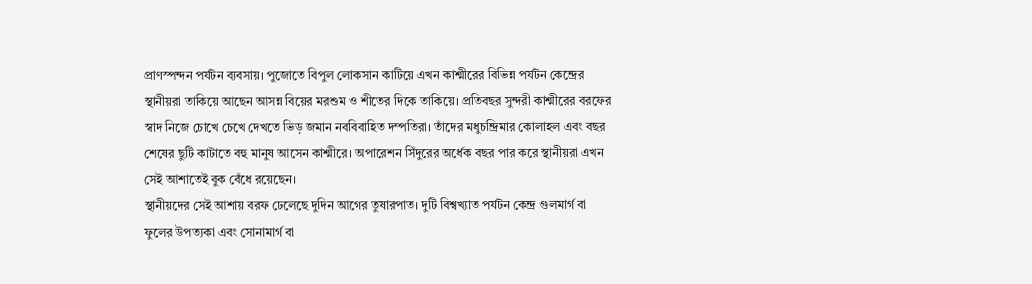প্রাণস্পন্দন পর্যটন ব্যবসায়। পুজোতে বিপুল লোকসান কাটিয়ে এখন কাশ্মীরের বিভিন্ন পর্যটন কেন্দ্রের স্থানীয়রা তাকিয়ে আছেন আসন্ন বিয়ের মরশুম ও শীতের দিকে তাকিয়ে। প্রতিবছর সুন্দরী কাশ্মীরের বরফের স্বাদ নিজে চোখে চেখে দেখতে ভিড় জমান নববিবাহিত দম্পতিরা। তাঁদের মধুচন্দ্রিমার কোলাহল এবং বছর শেষের ছুটি কাটাতে বহু মানুষ আসেন কাশ্মীরে। অপারেশন সিঁদুরের অর্ধেক বছর পার করে স্থানীয়রা এখন সেই আশাতেই বুক বেঁধে রয়েছেন।
স্থানীয়দের সেই আশায় বরফ ঢেলেছে দুদিন আগের তুষারপাত। দুটি বিশ্বখ্যাত পর্যটন কেন্দ্র গুলমার্গ বা ফুলের উপত্যকা এবং সোনামার্গ বা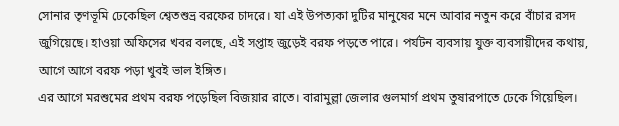সোনার তৃণভূমি ঢেকেছিল শ্বেতশুভ্র বরফের চাদরে। যা এই উপত্যকা দুটির মানুষের মনে আবার নতুন করে বাঁচার রসদ জুগিয়েছে। হাওয়া অফিসের খবর বলছে, এই সপ্তাহ জুড়েই বরফ পড়তে পারে। পর্যটন ব্যবসায় যুক্ত ব্যবসায়ীদের কথায়, আগে আগে বরফ পড়া খুবই ভাল ইঙ্গিত।
এর আগে মরশুমের প্রথম বরফ পড়েছিল বিজয়ার রাতে। বারামুল্লা জেলার গুলমার্গ প্রথম তুষারপাতে ঢেকে গিয়েছিল।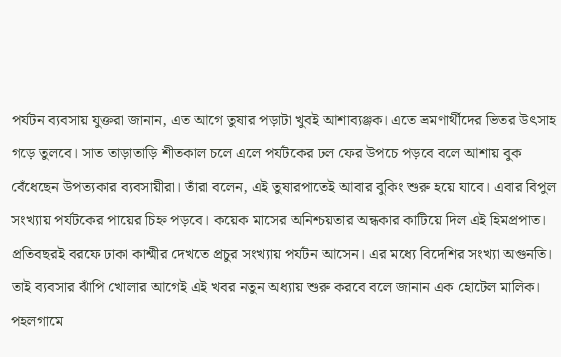পর্যটন ব্যবসায় যুক্তরা জানান, এত আগে তুষার পড়াটা খুবই আশাব্যঞ্জক। এতে ভ্রমণার্থীদের ভিতর উৎসাহ গড়ে তুলবে। সাত তাড়াতাড়ি শীতকাল চলে এলে পর্যটকের ঢল ফের উপচে পড়বে বলে আশায় বুক বেঁধেছেন উপত্যকার ব্যবসায়ীরা। তাঁরা বলেন, এই তুষারপাতেই আবার বুকিং শুরু হয়ে যাবে। এবার বিপুল সংখ্যায় পর্যটকের পায়ের চিহ্ন পড়বে। কয়েক মাসের অনিশ্চয়তার অন্ধকার কাটিয়ে দিল এই হিমপ্রপাত।
প্রতিবছরই বরফে ঢাকা কাশ্মীর দেখতে প্রচুর সংখ্যায় পর্যটন আসেন। এর মধ্যে বিদেশির সংখ্যা অগুনতি। তাই ব্যবসার ঝাঁপি খোলার আগেই এই খবর নতুন অধ্যায় শুরু করবে বলে জানান এক হোটেল মালিক। পহলগামে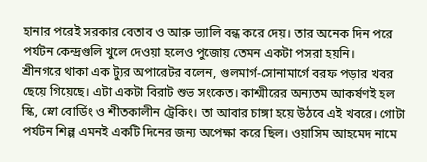হানার পরেই সরকার বেতাব ও আরু ভ্যালি বন্ধ করে দেয়। তার অনেক দিন পরে পর্যটন কেন্দ্রগুলি খুলে দেওয়া হলেও পুজোয় তেমন একটা পসরা হয়নি।
শ্রীনগরে থাকা এক ট্যুর অপারেটর বলেন, গুলমার্গ-সোনামার্গে বরফ পড়ার খবর ছেয়ে গিয়েছে। এটা একটা বিরাট শুভ সংকেত। কাশ্মীরের অন্যতম আকর্ষণই হল স্কি, স্নো বোর্ডিং ও শীতকালীন ট্রেকিং। তা আবার চাঙ্গা হয়ে উঠবে এই খবরে। গোটা পর্যটন শিল্প এমনই একটি দিনের জন্য অপেক্ষা করে ছিল। ওয়াসিম আহমেদ নামে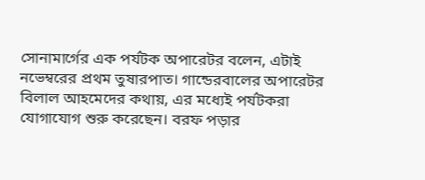সোনামার্গের এক পর্যটক অপারেটর বলেন, এটাই নভেম্বরের প্রথম তুষারপাত। গান্ডেরবালের অপারেটর বিলাল আহমেদের কথায়, এর মধ্যেই পর্যটকরা যোগাযোগ শুরু করেছেন। বরফ পড়ার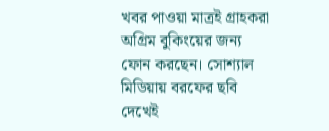খবর পাওয়া মাত্রই গ্রাহকরা অগ্রিম বুকিংয়ের জন্য ফোন করছেন। সোশ্যাল মিডিয়ায় বরফের ছবি দেখেই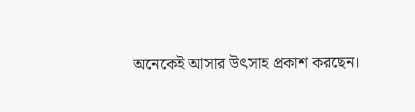অনেকেই আসার উৎসাহ প্রকাশ করছেন।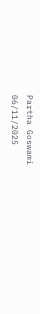Partha Goswami
06/11/2025